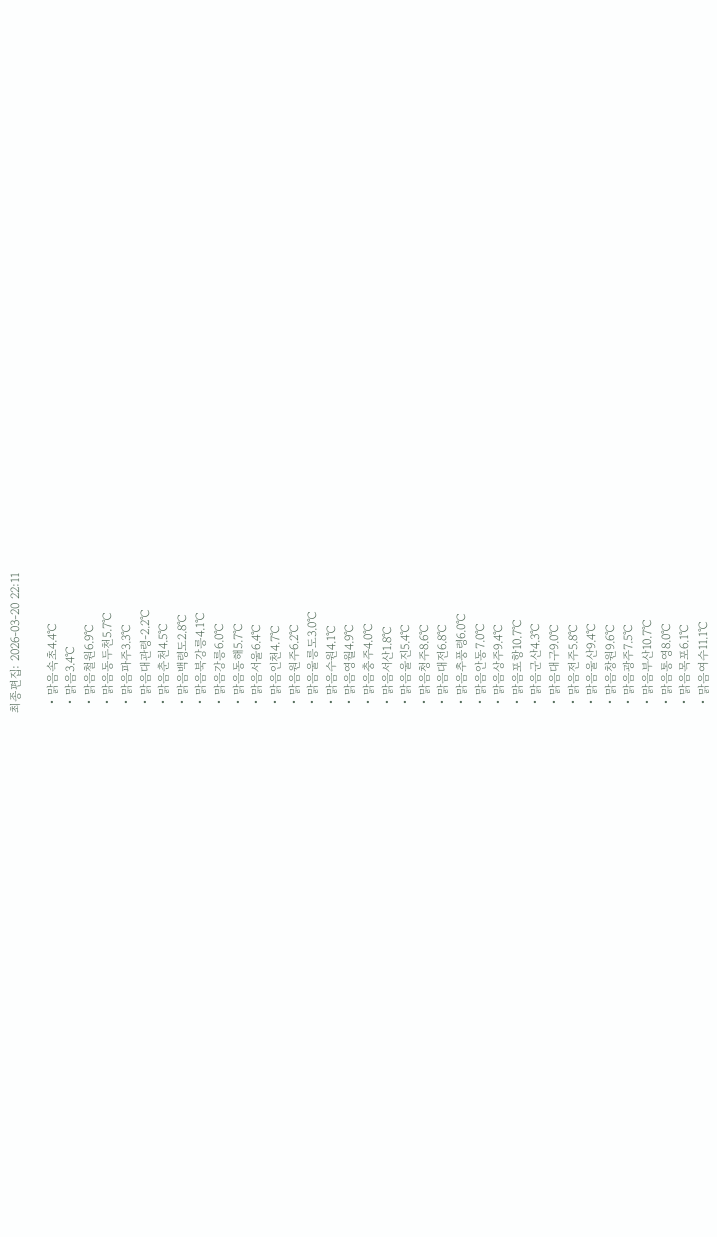최종편집: 2026-03-20 22:11

  • 맑음속초4.4℃
  • 맑음3.4℃
  • 맑음철원6.9℃
  • 맑음동두천5.7℃
  • 맑음파주3.3℃
  • 맑음대관령-2.2℃
  • 맑음춘천4.5℃
  • 맑음백령도2.8℃
  • 맑음북강릉4.1℃
  • 맑음강릉6.0℃
  • 맑음동해5.7℃
  • 맑음서울6.4℃
  • 맑음인천4.7℃
  • 맑음원주6.2℃
  • 맑음울릉도3.0℃
  • 맑음수원4.1℃
  • 맑음영월4.9℃
  • 맑음충주4.0℃
  • 맑음서산1.8℃
  • 맑음울진5.4℃
  • 맑음청주8.6℃
  • 맑음대전6.8℃
  • 맑음추풍령6.0℃
  • 맑음안동7.0℃
  • 맑음상주9.4℃
  • 맑음포항10.7℃
  • 맑음군산4.3℃
  • 맑음대구9.0℃
  • 맑음전주5.8℃
  • 맑음울산9.4℃
  • 맑음창원9.6℃
  • 맑음광주7.5℃
  • 맑음부산10.7℃
  • 맑음통영8.0℃
  • 맑음목포6.1℃
  • 맑음여수11.1℃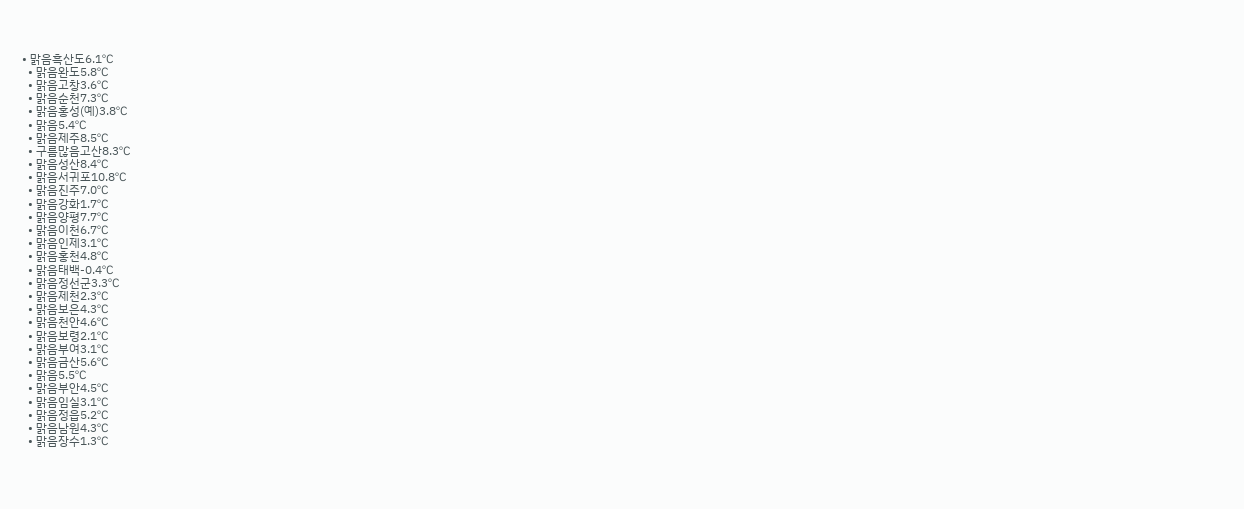• 맑음흑산도6.1℃
  • 맑음완도5.8℃
  • 맑음고창3.6℃
  • 맑음순천7.3℃
  • 맑음홍성(예)3.8℃
  • 맑음5.4℃
  • 맑음제주8.5℃
  • 구름많음고산8.3℃
  • 맑음성산8.4℃
  • 맑음서귀포10.8℃
  • 맑음진주7.0℃
  • 맑음강화1.7℃
  • 맑음양평7.7℃
  • 맑음이천6.7℃
  • 맑음인제3.1℃
  • 맑음홍천4.8℃
  • 맑음태백-0.4℃
  • 맑음정선군3.3℃
  • 맑음제천2.3℃
  • 맑음보은4.3℃
  • 맑음천안4.6℃
  • 맑음보령2.1℃
  • 맑음부여3.1℃
  • 맑음금산5.6℃
  • 맑음5.5℃
  • 맑음부안4.5℃
  • 맑음임실3.1℃
  • 맑음정읍5.2℃
  • 맑음남원4.3℃
  • 맑음장수1.3℃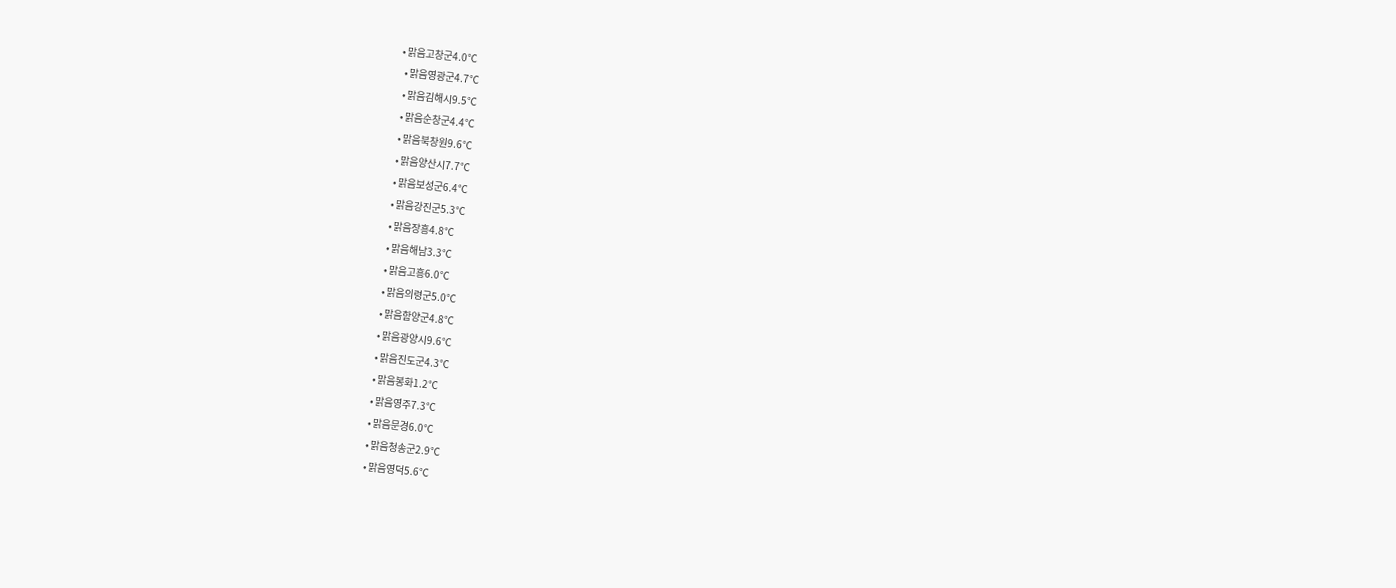• 맑음고창군4.0℃
  • 맑음영광군4.7℃
  • 맑음김해시9.5℃
  • 맑음순창군4.4℃
  • 맑음북창원9.6℃
  • 맑음양산시7.7℃
  • 맑음보성군6.4℃
  • 맑음강진군5.3℃
  • 맑음장흥4.8℃
  • 맑음해남3.3℃
  • 맑음고흥6.0℃
  • 맑음의령군5.0℃
  • 맑음함양군4.8℃
  • 맑음광양시9.6℃
  • 맑음진도군4.3℃
  • 맑음봉화1.2℃
  • 맑음영주7.3℃
  • 맑음문경6.0℃
  • 맑음청송군2.9℃
  • 맑음영덕5.6℃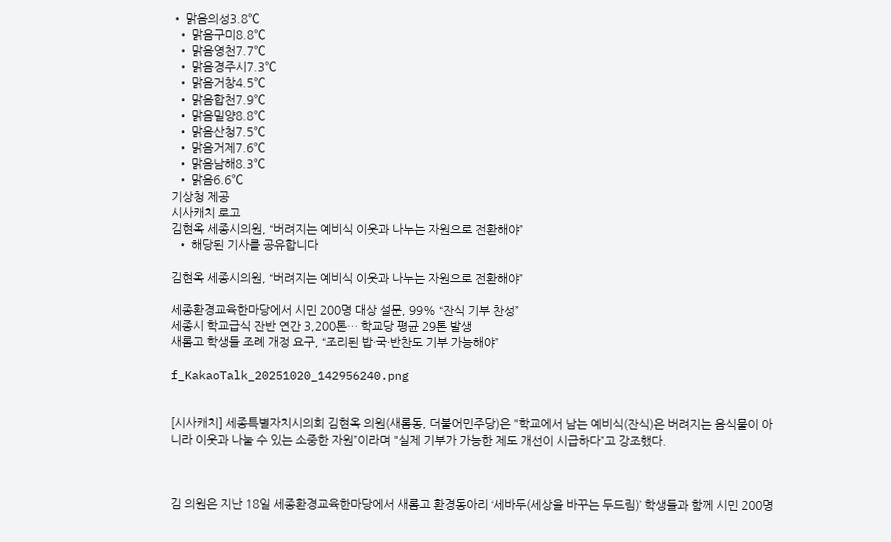• 맑음의성3.8℃
  • 맑음구미8.8℃
  • 맑음영천7.7℃
  • 맑음경주시7.3℃
  • 맑음거창4.5℃
  • 맑음합천7.9℃
  • 맑음밀양8.8℃
  • 맑음산청7.5℃
  • 맑음거제7.6℃
  • 맑음남해8.3℃
  • 맑음6.6℃
기상청 제공
시사캐치 로고
김현옥 세종시의원, “버려지는 예비식 이웃과 나누는 자원으로 전환해야”
  • 해당된 기사를 공유합니다

김현옥 세종시의원, “버려지는 예비식 이웃과 나누는 자원으로 전환해야”

세종환경교육한마당에서 시민 200명 대상 설문, 99% “잔식 기부 찬성”
세종시 학교급식 잔반 연간 3,200톤… 학교당 평균 29톤 발생
새롬고 학생들 조례 개정 요구, “조리된 밥·국·반찬도 기부 가능해야”

f_KakaoTalk_20251020_142956240.png


[시사캐치] 세종특별자치시의회 김현옥 의원(새롬동, 더불어민주당)은 "학교에서 남는 예비식(잔식)은 버려지는 음식물이 아니라 이웃과 나눌 수 있는 소중한 자원”이라며 "실제 기부가 가능한 제도 개선이 시급하다”고 강조했다.



김 의원은 지난 18일 세종환경교육한마당에서 새롬고 환경동아리 ‘세바두(세상을 바꾸는 두드림)’ 학생들과 함께 시민 200명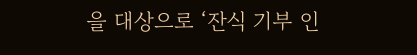을 대상으로 ‘잔식 기부 인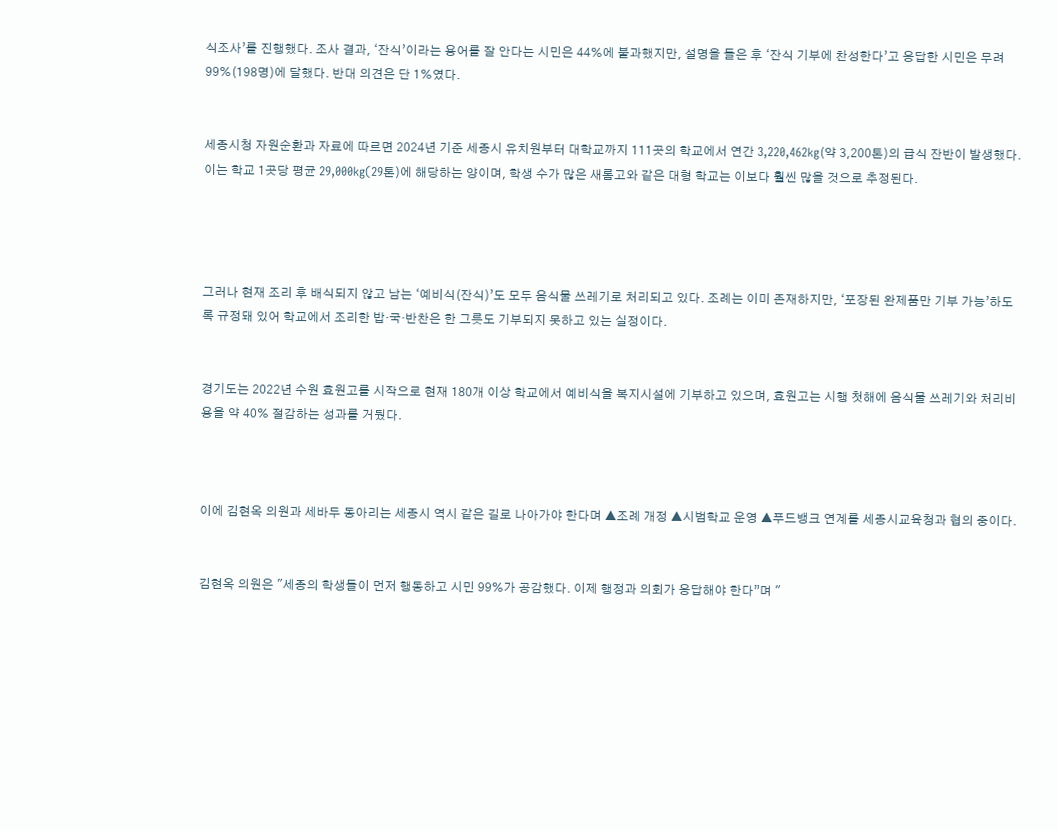식조사’를 진행했다. 조사 결과, ‘잔식’이라는 용어를 잘 안다는 시민은 44%에 불과했지만, 설명을 들은 후 ‘잔식 기부에 찬성한다’고 응답한 시민은 무려 99%(198명)에 달했다. 반대 의견은 단 1%였다.


세종시청 자원순환과 자료에 따르면 2024년 기준 세종시 유치원부터 대학교까지 111곳의 학교에서 연간 3,220,462kg(약 3,200톤)의 급식 잔반이 발생했다. 이는 학교 1곳당 평균 29,000kg(29톤)에 해당하는 양이며, 학생 수가 많은 새롬고와 같은 대형 학교는 이보다 훨씬 많을 것으로 추정된다.




그러나 현재 조리 후 배식되지 않고 남는 ‘예비식(잔식)’도 모두 음식물 쓰레기로 처리되고 있다. 조례는 이미 존재하지만, ‘포장된 완제품만 기부 가능’하도록 규정돼 있어 학교에서 조리한 밥·국·반찬은 한 그릇도 기부되지 못하고 있는 실정이다.


경기도는 2022년 수원 효원고를 시작으로 현재 180개 이상 학교에서 예비식을 복지시설에 기부하고 있으며, 효원고는 시행 첫해에 음식물 쓰레기와 처리비용을 약 40% 절감하는 성과를 거뒀다.



이에 김현옥 의원과 세바두 동아리는 세종시 역시 같은 길로 나아가야 한다며 ▲조례 개정 ▲시범학교 운영 ▲푸드뱅크 연계를 세종시교육청과 협의 중이다.


김현옥 의원은 "세종의 학생들이 먼저 행동하고 시민 99%가 공감했다. 이제 행정과 의회가 응답해야 한다”며 "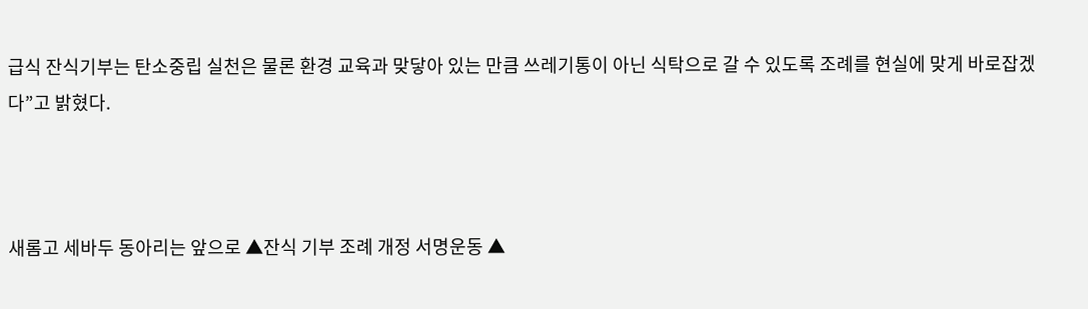급식 잔식기부는 탄소중립 실천은 물론 환경 교육과 맞닿아 있는 만큼 쓰레기통이 아닌 식탁으로 갈 수 있도록 조례를 현실에 맞게 바로잡겠다”고 밝혔다.



새롬고 세바두 동아리는 앞으로 ▲잔식 기부 조례 개정 서명운동 ▲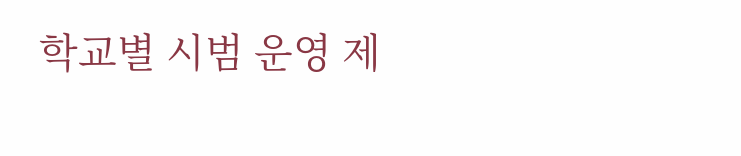학교별 시범 운영 제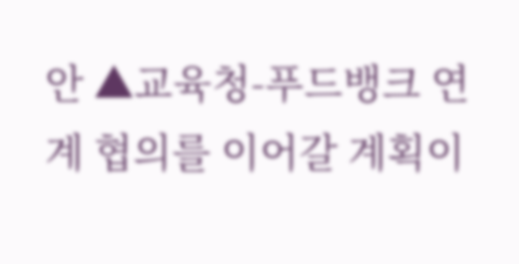안 ▲교육청-푸드뱅크 연계 협의를 이어갈 계획이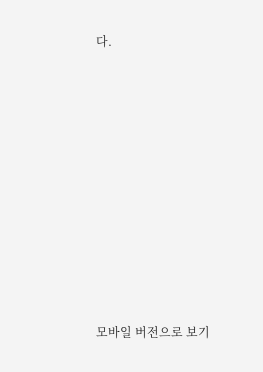다.













모바일 버전으로 보기